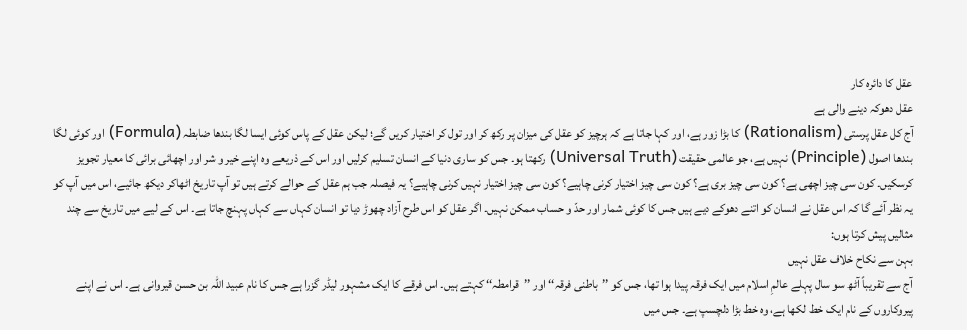عقل کا دائرہ کار
عقل دھوکہ دینے والی ہے
آج کل عقل پرستی (Rationalism) کا بڑا زور ہے، اور کہا جاتا ہے کہ ہرچیز کو عقل کی میزان پر رکھ کر اور تول کر اختیار کریں گے؛ لیکن عقل کے پاس کوئی ایسا لگا بندھا ضابطہ (Formula) اور کوئی لگا بندھا اصول (Principle) نہیں ہے، جو عالمی حقیقت (Universal Truth) رکھتا ہو۔ جس کو ساری دنیا کے انسان تسلیم کرلیں اور اس کے ذریعے وہ اپنے خیر و شر اور اچھائی برائی کا معیار تجویز کرسکیں۔ کون سی چیز اچھی ہے؟ کون سی چیز بری ہے؟ کون سی چیز اختیار کرنی چاہیے؟ کون سی چیز اختیار نہیں کرنی چاہیے؟ یہ فیصلہ جب ہم عقل کے حوالے کرتے ہیں تو آپ تاریخ اٹھاکر دیکھ جائیے، اس میں آپ کو یہ نظر آئے گا کہ اس عقل نے انسان کو اتنے دھوکے دیے ہیں جس کا کوئی شمار اور حدّ و حساب ممکن نہیں۔ اگر عقل کو اس طرح آزاد چھوڑ دیا تو انسان کہاں سے کہاں پہنچ جاتا ہے۔ اس کے لیے میں تاریخ سے چند مثالیں پیش کرتا ہوں:
بہن سے نکاح خلاف عقل نہیں
آج سے تقریباً آٹھ سو سال پہلے عالمِ اسلام میں ایک فرقہ پیدا ہوا تھا، جس کو ’’باطنی فرقہ‘‘ اور ’’قرامطہ‘‘ کہتے ہیں۔ اس فرقے کا ایک مشہور لیڈر گزرا ہے جس کا نام عبید اللہ بن حسن قیروانی ہے۔ اس نے اپنے پیروکاروں کے نام ایک خط لکھا ہے، وہ خط بڑا دلچسپ ہے۔ جس میں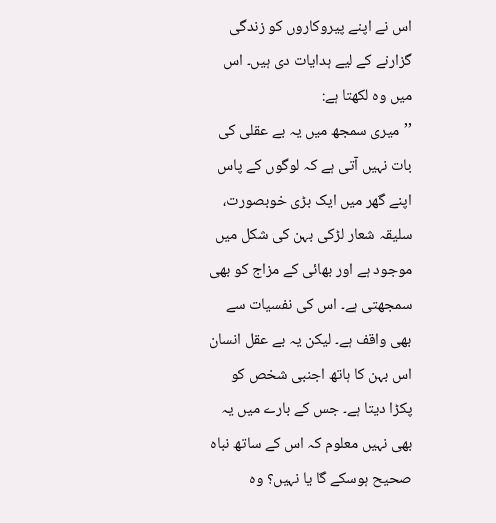اس نے اپنے پیروکاروں کو زندگی گزارنے کے لیے ہدایات دی ہیں۔ اس میں وہ لکھتا ہے:
’’میری سمجھ میں یہ بے عقلی کی بات نہیں آتی ہے کہ لوگوں کے پاس اپنے گھر میں ایک بڑی خوبصورت، سلیقہ شعار لڑکی بہن کی شکل میں موجود ہے اور بھائی کے مزاج کو بھی سمجھتی ہے۔ اس کی نفسیات سے بھی واقف ہے۔ لیکن یہ بے عقل انسان اس بہن کا ہاتھ اجنبی شخص کو پکڑا دیتا ہے۔ جس کے بارے میں یہ بھی نہیں معلوم کہ اس کے ساتھ نباہ صحیح ہوسکے گا یا نہیں؟ وہ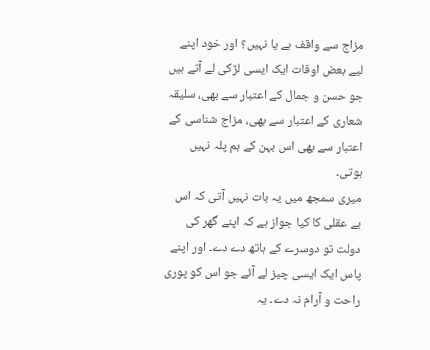مزاج سے واقف ہے یا نہیں؟ اور خود اپنے لیے بعض اوقات ایک ایسی لڑکی لے آتے ہیں جو حسن و جمال کے اعتبار سے بھی، سلیقہ شعاری کے اعتبار سے بھی، مزاج شناسی کے اعتبار سے بھی اس بہن کے ہم پلہ نہیں ہوتی۔
میری سمجھ میں یہ بات نہیں آتی کہ اس بے عقلی کا کیا جواز ہے کہ اپنے گھر کی دولت تو دوسرے کے ہاتھ دے دے۔ اور اپنے پاس ایک ایسی چیز لے آئے جو اس کو پوری راحت و آرام نہ دے۔ یہ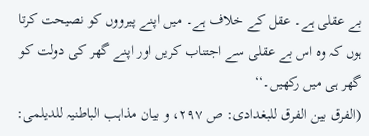بے عقلی ہے۔ عقل کے خلاف ہے۔ میں اپنے پیرووں کو نصیحت کرتا ہوں کہ وہ اس بے عقلی سے اجتناب کریں اور اپنے گھر کی دولت کو گھر ہی میں رکھیں۔‘‘
(الفرق بین الفرق للبغدادی: ص ۲۹۷، و بیان مذاہب الباطنیہ للدیلمی: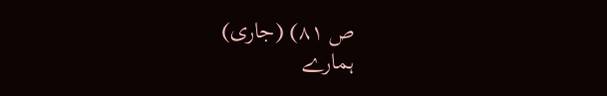ص ۸۱) (جاری)
ہمارے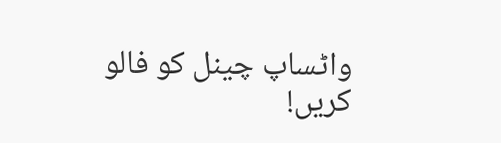واٹساپ چینل کو فالو کریں!